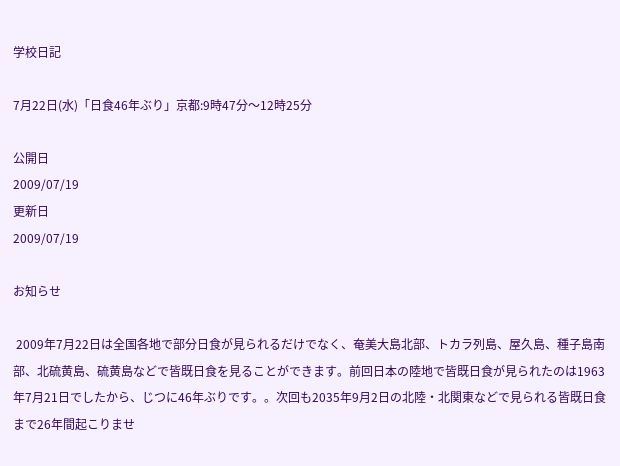学校日記

7月22日(水)「日食46年ぶり」京都:9時47分〜12時25分

公開日
2009/07/19
更新日
2009/07/19

お知らせ

 2009年7月22日は全国各地で部分日食が見られるだけでなく、奄美大島北部、トカラ列島、屋久島、種子島南部、北硫黄島、硫黄島などで皆既日食を見ることができます。前回日本の陸地で皆既日食が見られたのは1963年7月21日でしたから、じつに46年ぶりです。。次回も2035年9月2日の北陸・北関東などで見られる皆既日食まで26年間起こりませ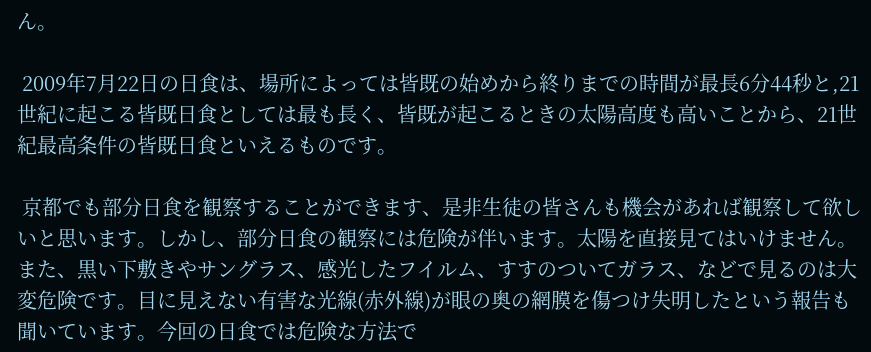ん。

 2009年7月22日の日食は、場所によっては皆既の始めから終りまでの時間が最長6分44秒と,21世紀に起こる皆既日食としては最も長く、皆既が起こるときの太陽高度も高いことから、21世紀最高条件の皆既日食といえるものです。

 京都でも部分日食を観察することができます、是非生徒の皆さんも機会があれば観察して欲しいと思います。しかし、部分日食の観察には危険が伴います。太陽を直接見てはいけません。また、黒い下敷きやサングラス、感光したフイルム、すすのついてガラス、などで見るのは大変危険です。目に見えない有害な光線(赤外線)が眼の奥の網膜を傷つけ失明したという報告も聞いています。今回の日食では危険な方法で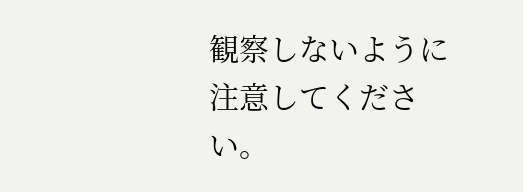観察しないように注意してください。